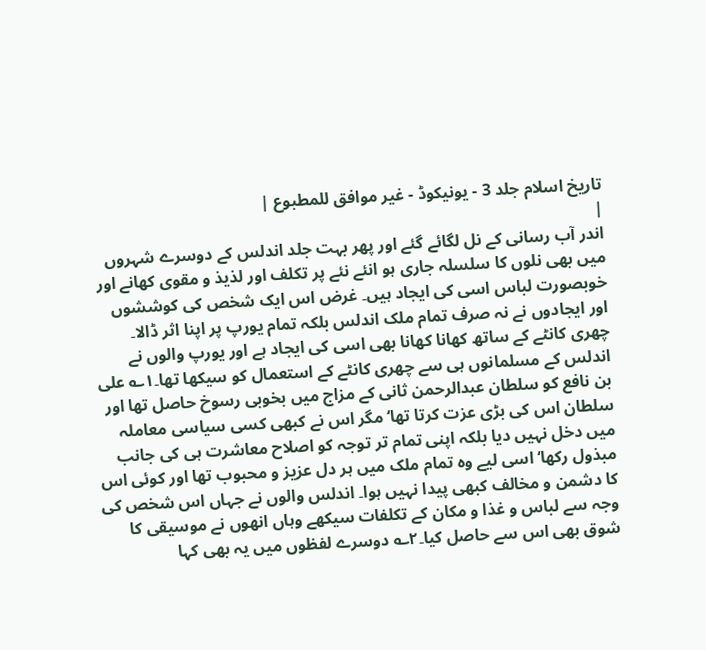تاریخ اسلام جلد 3 - یونیکوڈ - غیر موافق للمطبوع |
|
اندر آب رسانی کے نل لگائے گئے اور پھر بہت جلد اندلس کے دوسرے شہروں میں بھی نلوں کا سلسلہ جاری ہو انئے نئے پر تکلف اور لذیذ و مقوی کھانے اور خوبصورت لباس اسی کی ایجاد ہیں۔ غرض اس ایک شخص کی کوششوں اور ایجادوں نے نہ صرف تمام ملک اندلس بلکہ تمام یورپ پر اپنا اثر ڈالا۔ چھری کانٹے کے ساتھ کھانا کھانا بھی اسی کی ایجاد ہے اور یورپ والوں نے اندلس کے مسلمانوں ہی سے چھری کانٹے کے استعمال کو سیکھا تھا۔۱؎ علی بن نافع کو سلطان عبدالرحمن ثانی کے مزاج میں بخوبی رسوخ حاصل تھا اور سلطان اس کی بڑی عزت کرتا تھا‘ مگر اس نے کبھی کسی سیاسی معاملہ میں دخل نہیں دیا بلکہ اپنی تمام تر توجہ کو اصلاح معاشرت ہی کی جانب مبذول رکھا‘ اسی لیے وہ تمام ملک میں ہر دل عزیز و محبوب تھا اور کوئی اس کا دشمن و مخالف کبھی پیدا نہیں ہوا۔ اندلس والوں نے جہاں اس شخص کی وجہ سے لباس و غذا و مکان کے تکلفات سیکھے وہاں انھوں نے موسیقی کا شوق بھی اس سے حاصل کیا۔۲؎ دوسرے لفظوں میں یہ بھی کہا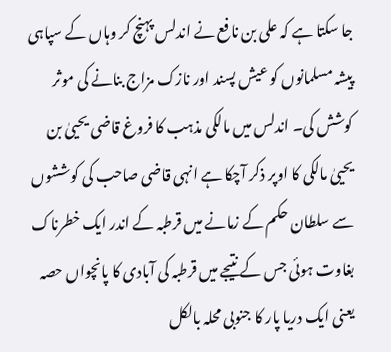جا سکتا ہے کہ علی بن نافع نے اندلس پہنچ کر وہاں کے سپاہی پیشہ مسلمانوں کو عیش پسند اور نازک مزاج بنانے کی موثر کوشش کی۔ اندلس میں مالکی مذہب کا فروغ قاضی یحییٰ بن یحییٰ مالکی کا اوپر ذکر آچکا ہے انہی قاضی صاحب کی کوششوں سے سلطان حکم کے زمانے میں قرطبہ کے اندر ایک خطرناک بغاوت ہوئی جس کے نتیجے میں قرطبہ کی آبادی کا پانچواں حصہ یعنی ایک دریا پار کا جنوبی محلہ بالکل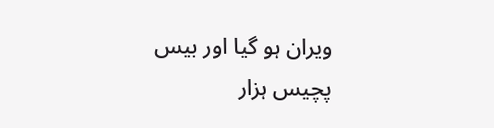ویران ہو گیا اور بیس پچیس ہزار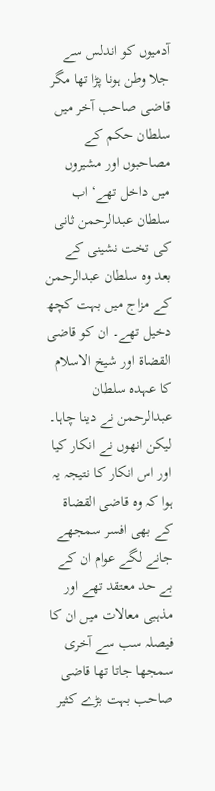آدمیوں کو اندلس سے جلا وطن ہونا پڑا تھا مگر قاضی صاحب آخر میں سلطان حکم کے مصاحبوں اور مشیروں میں داخل تھے‘ اب سلطان عبدالرحمن ثانی کی تخت نشینی کے بعد وہ سلطان عبدالرحمن کے مزاج میں بہت کچھ دخیل تھے۔ ان کو قاضی القضاۃ اور شیخ الاسلام کا عہدہ سلطان عبدالرحمن نے دینا چاہا۔ لیکن انھوں نے انکار کیا اور اس انکار کا نتیجہ یہ ہوا کہ وہ قاضی القضاۃ کے بھی افسر سمجھے جانے لگے عوام ان کے بے حد معتقد تھے اور مذہبی معالات میں ان کا فیصلہ سب سے آخری سمجھا جاتا تھا قاضی صاحب بہت بڑے کثیر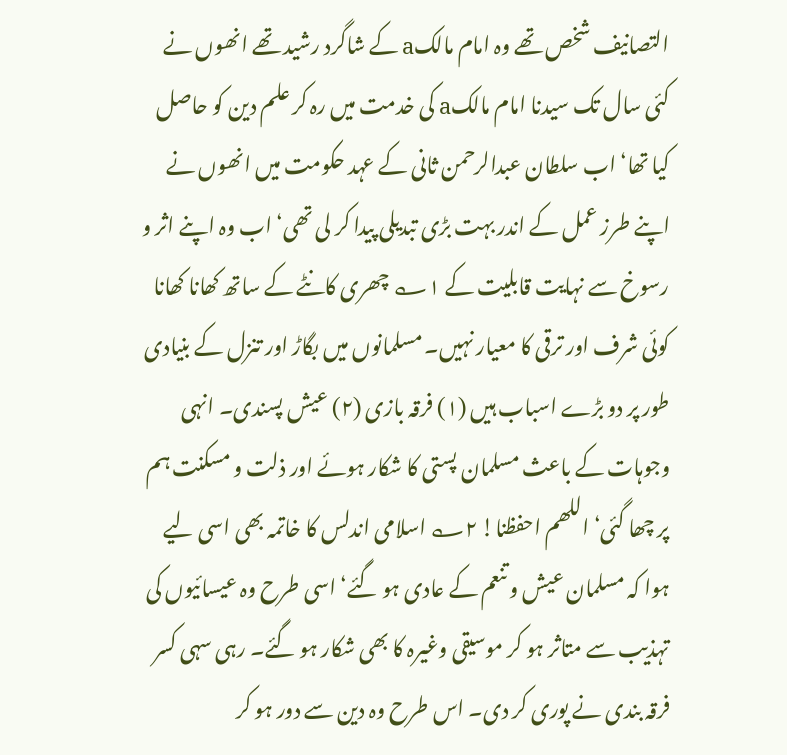التصانیف شخص تھے وہ امام مالکa کے شاگرد رشید تھے انھوں نے کئی سال تک سیدنا امام مالکa کی خدمت میں رہ کر علم دین کو حاصل کیا تھا‘ اب سلطان عبدالرحمن ثانی کے عہد حکومت میں انھوں نے اپنے طرز عمل کے اندر بہت بڑی تبدیلی پیدا کر لی تھی‘ اب وہ اپنے اثر و رسوخ سے نہایت قابلیت کے ۱؎ چھری کانٹے کے ساتھ کھانا کھانا کوئی شرف اور ترقی کا معیار نہیں۔ مسلمانوں میں بگاڑ اور تنزل کے بنیادی طور پر دو بڑے اسباب ہیں (۱) فرقہ بازی (۲) عیش پسندی۔ انہی وجوہات کے باعث مسلمان پستی کا شکار ہوئے اور ذلت و مسکنت ہم پر چھا گئی‘ اللھم احفظنا! ۲؎ اسلامی اندلس کا خاتمہ بھی اسی لیے ہوا کہ مسلمان عیش و تنعم کے عادی ہو گئے‘ اسی طرح وہ عیسائیوں کی تہذیب سے متاثر ہو کر موسیقی وغیرہ کا بھی شکار ہو گئے۔ رہی سہی کسر فرقہ بندی نے پوری کر دی۔ اس طرح وہ دین سے دور ہو کر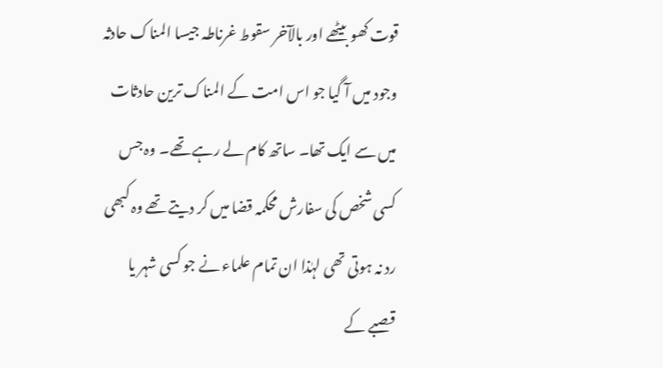قوت کھو بیٹھے اور بالآخر سقوط غرناطہ جیسا المناک حادثہ وجود میں آ گیا جو اس امت کے المناک ترین حادثات میں سے ایک تھا۔ ساتھ کام لے رہے تھے۔ وہ جس کسی شخص کی سفارش محکمہ قضا میں کر دیتے تھے وہ کبھی رد نہ ہوتی تھی لہٰذا ان تمام علماء نے جو کسی شہر یا قصبے کے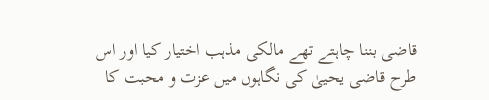قاضی بننا چاہتے تھے مالکی مذہب اختیار کیا اور اس طرح قاضی یحییٰ کی نگاہوں میں عزت و محبت کا